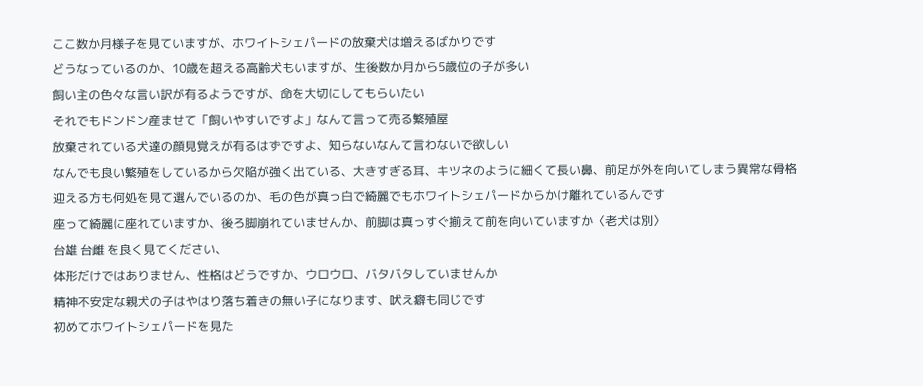ここ数か月様子を見ていますが、ホワイトシェパードの放棄犬は増えるばかりです
どうなっているのか、10歳を超える高齢犬もいますが、生後数か月から5歳位の子が多い
飼い主の色々な言い訳が有るようですが、命を大切にしてもらいたい
それでもドンドン産ませて「飼いやすいですよ」なんて言って売る繁殖屋
放棄されている犬達の顔見覚えが有るはずですよ、知らないなんて言わないで欲しい
なんでも良い繁殖をしているから欠陥が強く出ている、大きすぎる耳、キツネのように細くて長い鼻、前足が外を向いてしまう異常な骨格
迎える方も何処を見て選んでいるのか、毛の色が真っ白で綺麗でもホワイトシェパードからかけ離れているんです
座って綺麗に座れていますか、後ろ脚崩れていませんか、前脚は真っすぐ揃えて前を向いていますか〈老犬は別〉
台雄 台雌 を良く見てください、
体形だけではありません、性格はどうですか、ウロウロ、バタバタしていませんか
精神不安定な親犬の子はやはり落ち着きの無い子になります、吠え癖も同じです
初めてホワイトシェパードを見た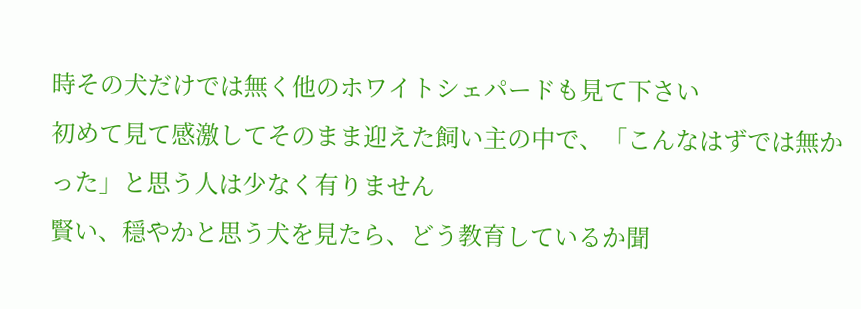時その犬だけでは無く他のホワイトシェパードも見て下さい
初めて見て感激してそのまま迎えた飼い主の中で、「こんなはずでは無かった」と思う人は少なく有りません
賢い、穏やかと思う犬を見たら、どう教育しているか聞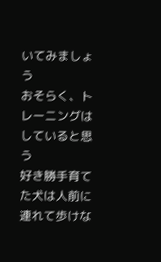いてみましょう
おそらく、トレーニングはしていると思う
好き勝手育てた犬は人前に連れて歩けな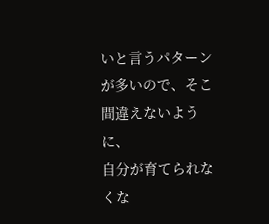いと言うパターンが多いので、そこ間違えないように、
自分が育てられなくな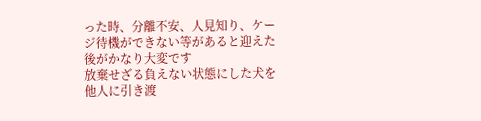った時、分離不安、人見知り、ケージ待機ができない等があると迎えた後がかなり大変です
放棄せざる負えない状態にした犬を他人に引き渡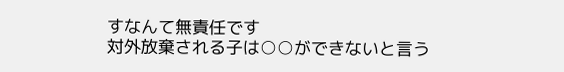すなんて無責任です
対外放棄される子は○○ができないと言う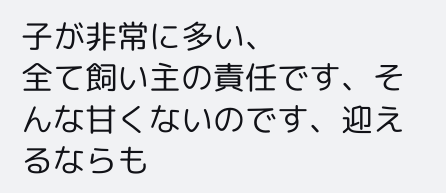子が非常に多い、
全て飼い主の責任です、そんな甘くないのです、迎えるならも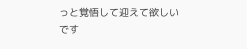っと覚悟して迎えて欲しいです